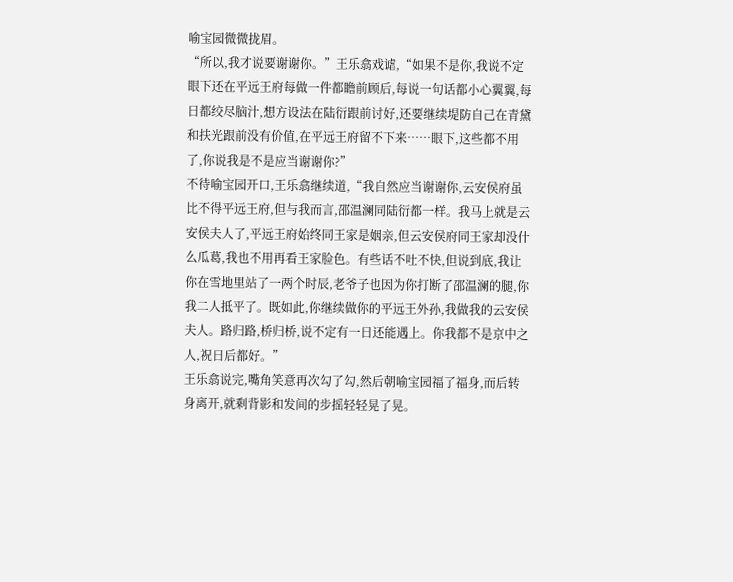喻宝园微微拢眉。
“所以,我才说要谢谢你。”王乐翕戏谑,“如果不是你,我说不定眼下还在平远王府每做一件都瞻前顾后,每说一句话都小心翼翼,每日都绞尽脑汁,想方设法在陆衍跟前讨好,还要继续堤防自己在青黛和扶光跟前没有价值,在平远王府留不下来……眼下,这些都不用了,你说我是不是应当谢谢你?”
不待喻宝园开口,王乐翕继续道,“我自然应当谢谢你,云安侯府虽比不得平远王府,但与我而言,邵温澜同陆衍都一样。我马上就是云安侯夫人了,平远王府始终同王家是姻亲,但云安侯府同王家却没什么瓜葛,我也不用再看王家脸色。有些话不吐不快,但说到底,我让你在雪地里站了一两个时辰,老爷子也因为你打断了邵温澜的腿,你我二人抵平了。既如此,你继续做你的平远王外孙,我做我的云安侯夫人。路归路,桥归桥,说不定有一日还能遇上。你我都不是京中之人,祝日后都好。”
王乐翕说完,嘴角笑意再次勾了勾,然后朝喻宝园福了福身,而后转身离开,就剩背影和发间的步摇轻轻晃了晃。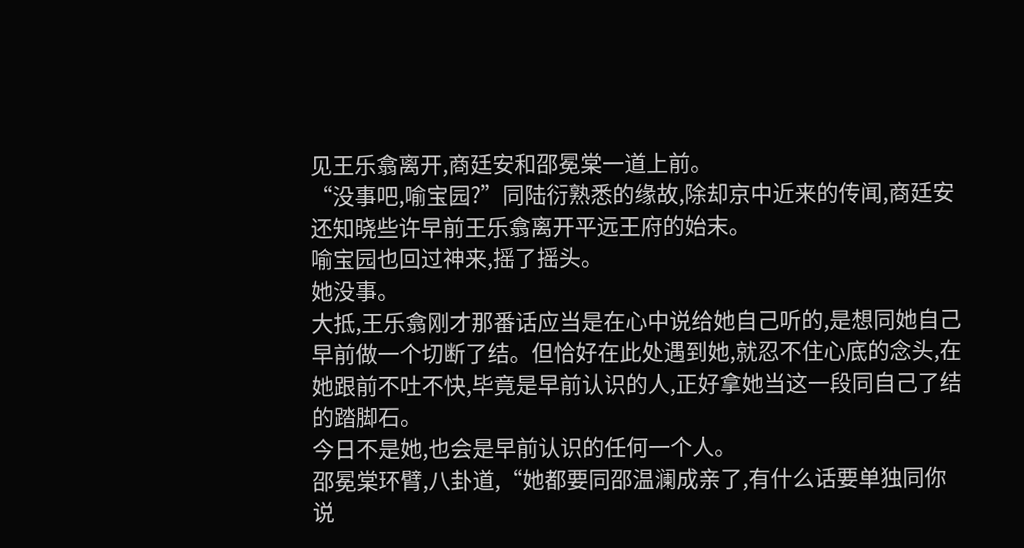见王乐翕离开,商廷安和邵冕棠一道上前。
“没事吧,喻宝园?”同陆衍熟悉的缘故,除却京中近来的传闻,商廷安还知晓些许早前王乐翕离开平远王府的始末。
喻宝园也回过神来,摇了摇头。
她没事。
大抵,王乐翕刚才那番话应当是在心中说给她自己听的,是想同她自己早前做一个切断了结。但恰好在此处遇到她,就忍不住心底的念头,在她跟前不吐不快,毕竟是早前认识的人,正好拿她当这一段同自己了结的踏脚石。
今日不是她,也会是早前认识的任何一个人。
邵冕棠环臂,八卦道,“她都要同邵温澜成亲了,有什么话要单独同你说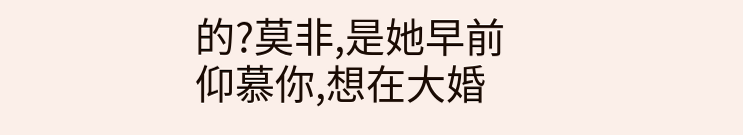的?莫非,是她早前仰慕你,想在大婚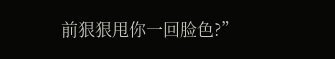前狠狠甩你一回脸色?”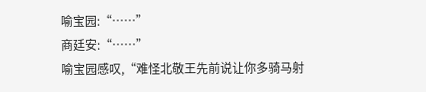喻宝园:“……”
商廷安:“……”
喻宝园感叹,“难怪北敬王先前说让你多骑马射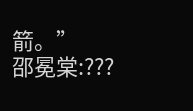箭。”
邵冕棠:???